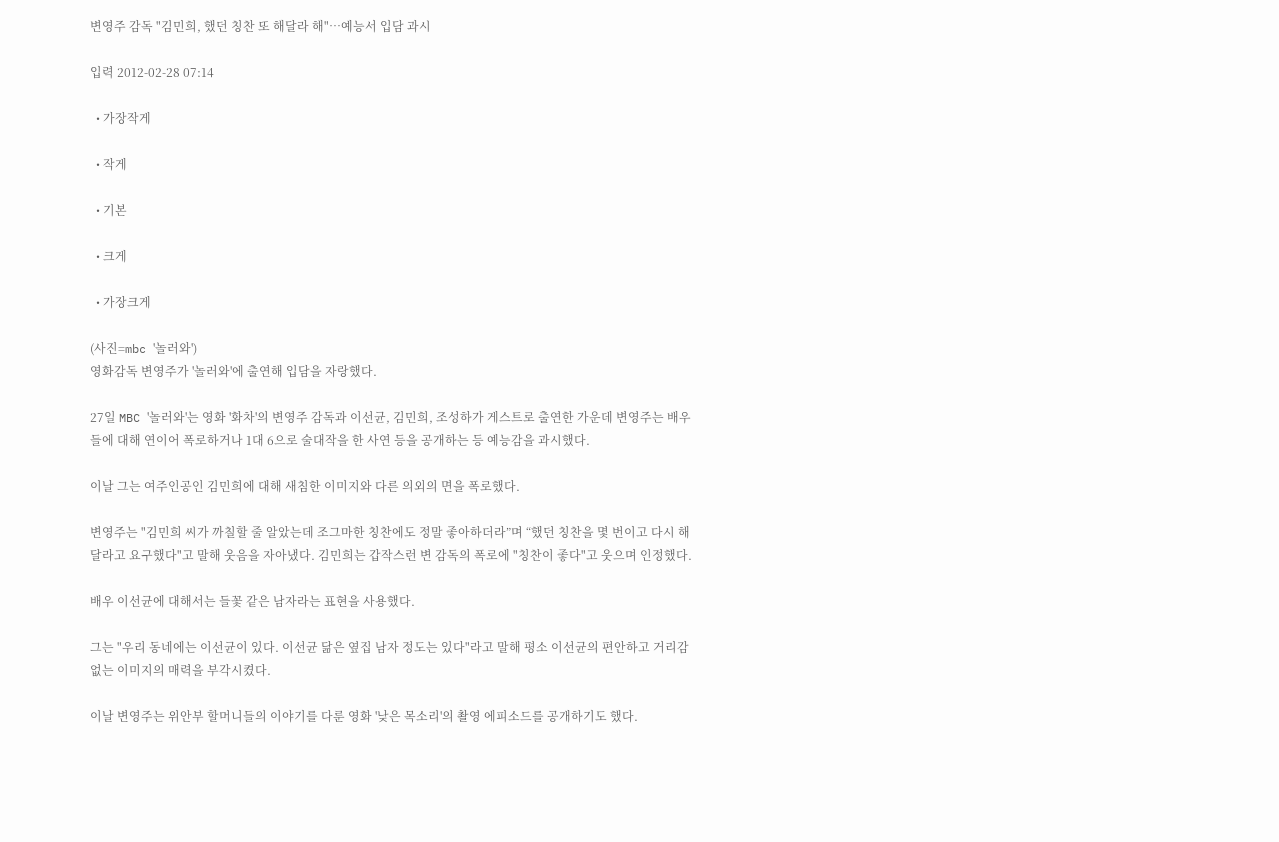변영주 감독 "김민희, 했던 칭찬 또 해달라 해"…예능서 입담 과시

입력 2012-02-28 07:14

  • 가장작게

  • 작게

  • 기본

  • 크게

  • 가장크게

(사진=mbc '놀러와')
영화감독 변영주가 '놀러와'에 출연해 입담을 자랑했다.

27일 MBC '놀러와'는 영화 '화차'의 변영주 감독과 이선균, 김민희, 조성하가 게스트로 출연한 가운데 변영주는 배우들에 대해 연이어 폭로하거나 1대 6으로 술대작을 한 사연 등을 공개하는 등 예능감을 과시했다.

이날 그는 여주인공인 김민희에 대해 새침한 이미지와 다른 의외의 면을 폭로했다.

변영주는 "김민희 씨가 까칠할 줄 알았는데 조그마한 칭찬에도 정말 좋아하더라”며 “했던 칭찬을 몇 번이고 다시 해 달라고 요구했다"고 말해 웃음을 자아냈다. 김민희는 갑작스런 변 감독의 폭로에 "칭찬이 좋다"고 웃으며 인정했다.

배우 이선균에 대해서는 들꽃 같은 남자라는 표현을 사용했다.

그는 "우리 동네에는 이선균이 있다. 이선균 닮은 옆집 남자 정도는 있다"라고 말해 평소 이선균의 편안하고 거리감 없는 이미지의 매력을 부각시켰다.

이날 변영주는 위안부 할머니들의 이야기를 다룬 영화 '낮은 목소리'의 촬영 에피소드를 공개하기도 했다.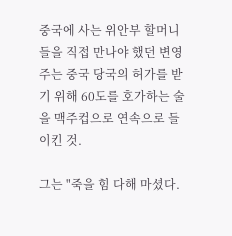중국에 사는 위안부 할머니들을 직접 만나야 했던 변영주는 중국 당국의 허가를 받기 위해 60도를 호가하는 술을 맥주컵으로 연속으로 들이킨 것.

그는 "죽을 힘 다해 마셨다.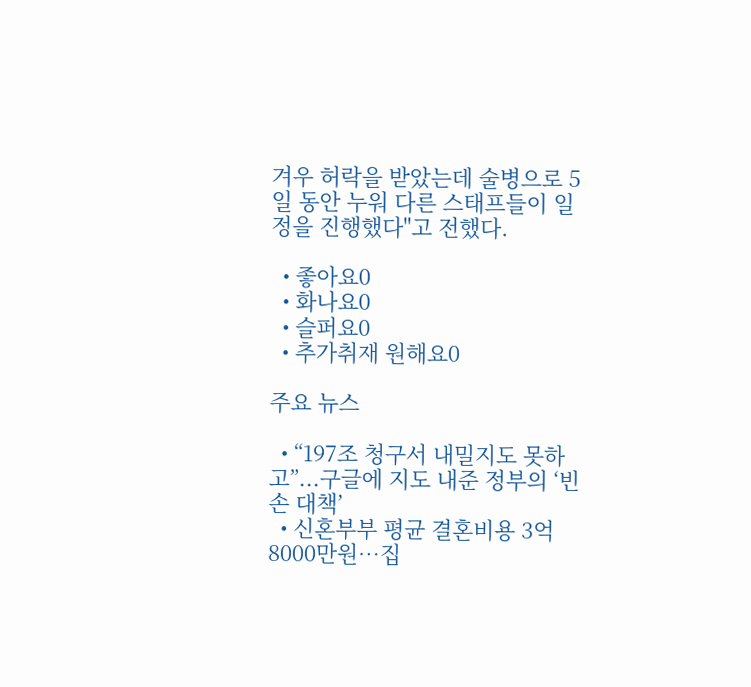겨우 허락을 받았는데 술병으로 5일 동안 누워 다른 스태프들이 일정을 진행했다"고 전했다.

  • 좋아요0
  • 화나요0
  • 슬퍼요0
  • 추가취재 원해요0

주요 뉴스

  • “197조 청구서 내밀지도 못하고”...구글에 지도 내준 정부의 ‘빈손 대책’
  • 신혼부부 평균 결혼비용 3억8000만원…집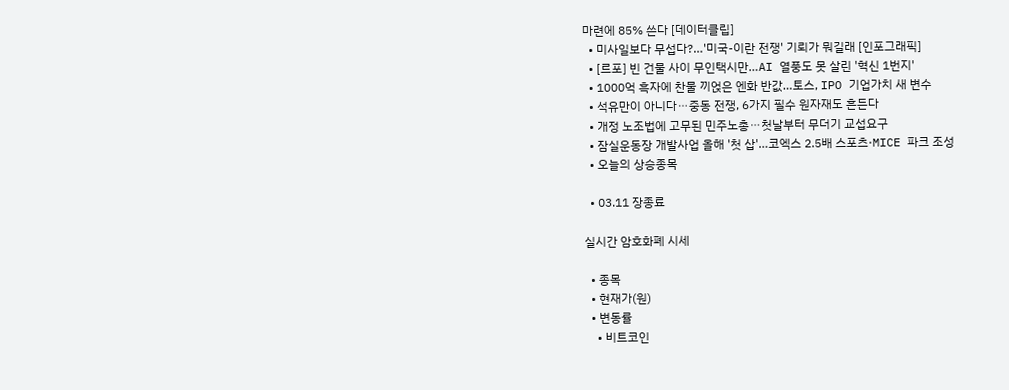마련에 85% 쓴다 [데이터클립]
  • 미사일보다 무섭다?…'미국-이란 전쟁' 기뢰가 뭐길래 [인포그래픽]
  • [르포] 빈 건물 사이 무인택시만…AI 열풍도 못 살린 '혁신 1번지'
  • 1000억 흑자에 찬물 끼얹은 엔화 반값…토스, IPO 기업가치 새 변수
  • 석유만이 아니다⋯중동 전쟁, 6가지 필수 원자재도 흔든다
  • 개정 노조법에 고무된 민주노총⋯첫날부터 무더기 교섭요구
  • 잠실운동장 개발사업 올해 '첫 삽'…코엑스 2.5배 스포츠·MICE 파크 조성
  • 오늘의 상승종목

  • 03.11 장종료

실시간 암호화폐 시세

  • 종목
  • 현재가(원)
  • 변동률
    • 비트코인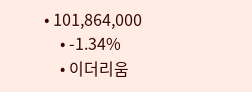• 101,864,000
    • -1.34%
    • 이더리움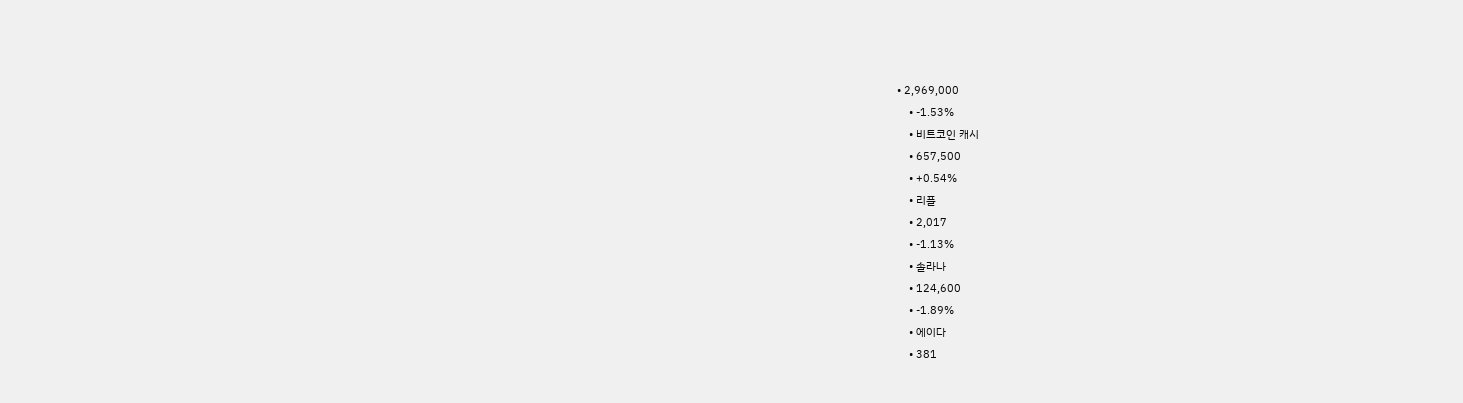• 2,969,000
    • -1.53%
    • 비트코인 캐시
    • 657,500
    • +0.54%
    • 리플
    • 2,017
    • -1.13%
    • 솔라나
    • 124,600
    • -1.89%
    • 에이다
    • 381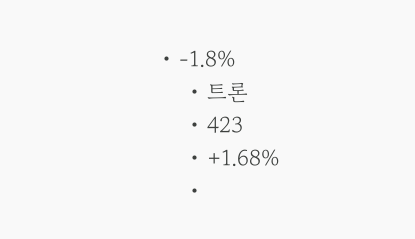• -1.8%
    • 트론
    • 423
    • +1.68%
    •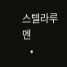스텔라루멘
    •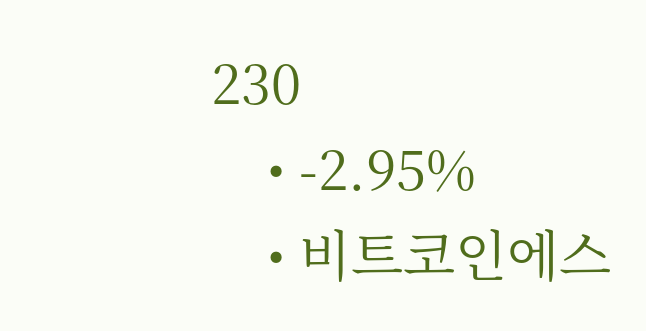230
    • -2.95%
    • 비트코인에스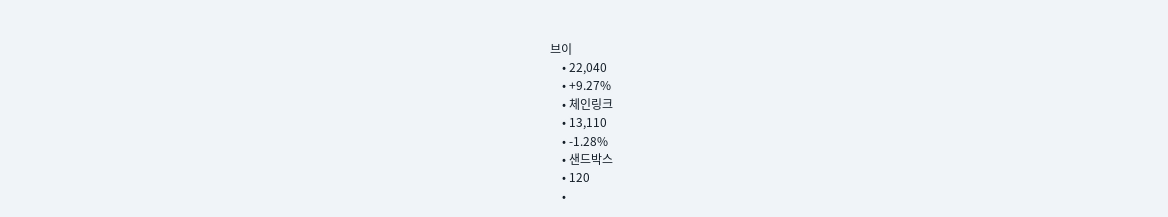브이
    • 22,040
    • +9.27%
    • 체인링크
    • 13,110
    • -1.28%
    • 샌드박스
    • 120
    •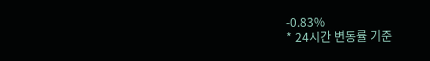-0.83%
* 24시간 변동률 기준